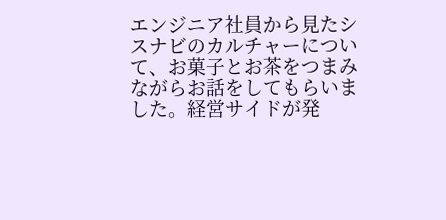エンジニア社員から見たシスナビのカルチャーについて、お菓子とお茶をつまみながらお話をしてもらいました。経営サイドが発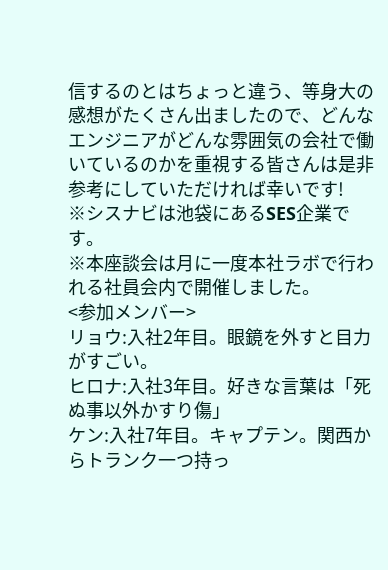信するのとはちょっと違う、等身大の感想がたくさん出ましたので、どんなエンジニアがどんな雰囲気の会社で働いているのかを重視する皆さんは是非参考にしていただければ幸いです!
※シスナビは池袋にあるSES企業です。
※本座談会は月に一度本社ラボで行われる社員会内で開催しました。
<参加メンバー>
リョウ:入社2年目。眼鏡を外すと目力がすごい。
ヒロナ:入社3年目。好きな言葉は「死ぬ事以外かすり傷」
ケン:入社7年目。キャプテン。関西からトランク一つ持っ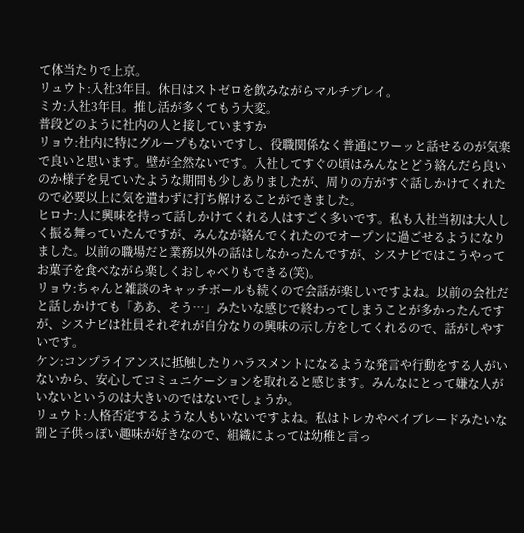て体当たりで上京。
リュウト:入社3年目。休日はストゼロを飲みながらマルチプレイ。
ミカ:入社3年目。推し活が多くてもう大変。
普段どのように社内の人と接していますか
リョウ:社内に特にグループもないですし、役職関係なく普通にワーッと話せるのが気楽で良いと思います。壁が全然ないです。入社してすぐの頃はみんなとどう絡んだら良いのか様子を見ていたような期間も少しありましたが、周りの方がすぐ話しかけてくれたので必要以上に気を遣わずに打ち解けることができました。
ヒロナ:人に興味を持って話しかけてくれる人はすごく多いです。私も入社当初は大人しく振る舞っていたんですが、みんなが絡んでくれたのでオープンに過ごせるようになりました。以前の職場だと業務以外の話はしなかったんですが、シスナビではこうやってお菓子を食べながら楽しくおしゃべりもできる(笑)。
リョウ:ちゃんと雑談のキャッチボールも続くので会話が楽しいですよね。以前の会社だと話しかけても「ああ、そう…」みたいな感じで終わってしまうことが多かったんですが、シスナビは社員それぞれが自分なりの興味の示し方をしてくれるので、話がしやすいです。
ケン:コンプライアンスに抵触したりハラスメントになるような発言や行動をする人がいないから、安心してコミュニケーションを取れると感じます。みんなにとって嫌な人がいないというのは大きいのではないでしょうか。
リュウト:人格否定するような人もいないですよね。私はトレカやベイブレードみたいな割と子供っぽい趣味が好きなので、組織によっては幼稚と言っ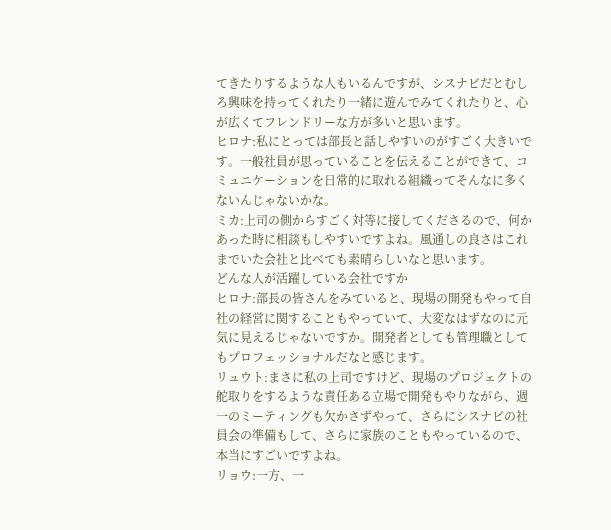てきたりするような人もいるんですが、シスナビだとむしろ興味を持ってくれたり一緒に遊んでみてくれたりと、心が広くてフレンドリーな方が多いと思います。
ヒロナ:私にとっては部長と話しやすいのがすごく大きいです。一般社員が思っていることを伝えることができて、コミュニケーションを日常的に取れる組織ってそんなに多くないんじゃないかな。
ミカ:上司の側からすごく対等に接してくださるので、何かあった時に相談もしやすいですよね。風通しの良さはこれまでいた会社と比べても素晴らしいなと思います。
どんな人が活躍している会社ですか
ヒロナ:部長の皆さんをみていると、現場の開発もやって自社の経営に関することもやっていて、大変なはずなのに元気に見えるじゃないですか。開発者としても管理職としてもプロフェッショナルだなと感じます。
リュウト:まさに私の上司ですけど、現場のプロジェクトの舵取りをするような責任ある立場で開発もやりながら、週一のミーティングも欠かさずやって、さらにシスナビの社員会の準備もして、さらに家族のこともやっているので、本当にすごいですよね。
リョウ:一方、一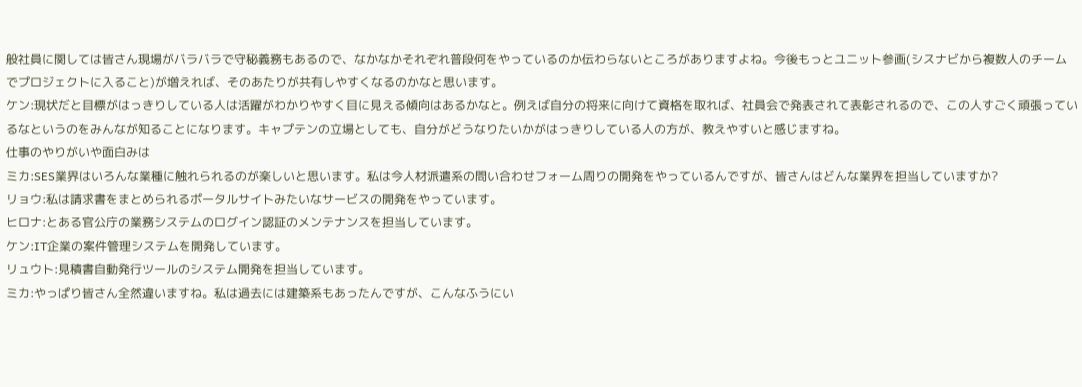般社員に関しては皆さん現場がバラバラで守秘義務もあるので、なかなかそれぞれ普段何をやっているのか伝わらないところがありますよね。今後もっとユニット参画(シスナビから複数人のチームでプロジェクトに入ること)が増えれば、そのあたりが共有しやすくなるのかなと思います。
ケン:現状だと目標がはっきりしている人は活躍がわかりやすく目に見える傾向はあるかなと。例えば自分の将来に向けて資格を取れば、社員会で発表されて表彰されるので、この人すごく頑張っているなというのをみんなが知ることになります。キャプテンの立場としても、自分がどうなりたいかがはっきりしている人の方が、教えやすいと感じますね。
仕事のやりがいや面白みは
ミカ:SES業界はいろんな業種に触れられるのが楽しいと思います。私は今人材派遣系の問い合わせフォーム周りの開発をやっているんですが、皆さんはどんな業界を担当していますか?
リョウ:私は請求書をまとめられるポータルサイトみたいなサービスの開発をやっています。
ヒロナ:とある官公庁の業務システムのログイン認証のメンテナンスを担当しています。
ケン:IT企業の案件管理システムを開発しています。
リュウト:見積書自動発行ツールのシステム開発を担当しています。
ミカ:やっぱり皆さん全然違いますね。私は過去には建築系もあったんですが、こんなふうにい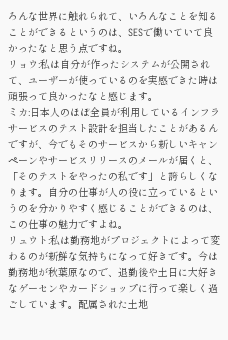ろんな世界に触れられて、いろんなことを知ることができるというのは、SESで働いていて良かったなと思う点ですね。
リョウ:私は自分が作ったシステムが公開されて、ユーザーが使っているのを実感できた時は頑張って良かったなと感じます。
ミカ:日本人のほぼ全員が利用しているインフラサービスのテスト設計を担当したことがあるんですが、今でもそのサービスから新しいキャンペーンやサービスリリースのメールが届くと、「そのテストをやったの私です」と誇らしくなります。自分の仕事が人の役に立っているというのを分かりやすく感じることができるのは、この仕事の魅力ですよね。
リュウト:私は勤務地がプロジェクトによって変わるのが新鮮な気持ちになって好きです。今は勤務地が秋葉原なので、退勤後や土日に大好きなゲーセンやカードショップに行って楽しく過ごしています。配属された土地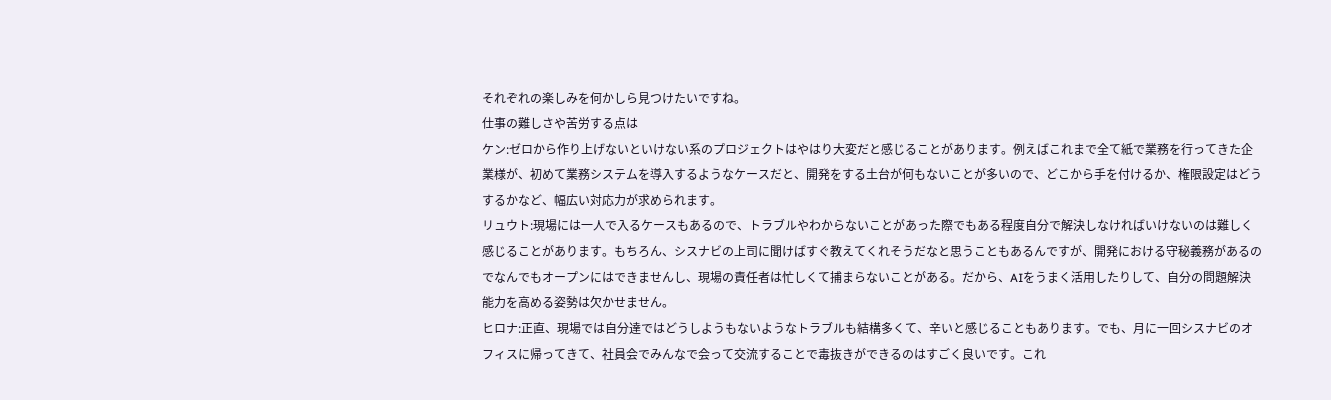それぞれの楽しみを何かしら見つけたいですね。
仕事の難しさや苦労する点は
ケン:ゼロから作り上げないといけない系のプロジェクトはやはり大変だと感じることがあります。例えばこれまで全て紙で業務を行ってきた企業様が、初めて業務システムを導入するようなケースだと、開発をする土台が何もないことが多いので、どこから手を付けるか、権限設定はどうするかなど、幅広い対応力が求められます。
リュウト:現場には一人で入るケースもあるので、トラブルやわからないことがあった際でもある程度自分で解決しなければいけないのは難しく感じることがあります。もちろん、シスナビの上司に聞けばすぐ教えてくれそうだなと思うこともあるんですが、開発における守秘義務があるのでなんでもオープンにはできませんし、現場の責任者は忙しくて捕まらないことがある。だから、AIをうまく活用したりして、自分の問題解決能力を高める姿勢は欠かせません。
ヒロナ:正直、現場では自分達ではどうしようもないようなトラブルも結構多くて、辛いと感じることもあります。でも、月に一回シスナビのオフィスに帰ってきて、社員会でみんなで会って交流することで毒抜きができるのはすごく良いです。これ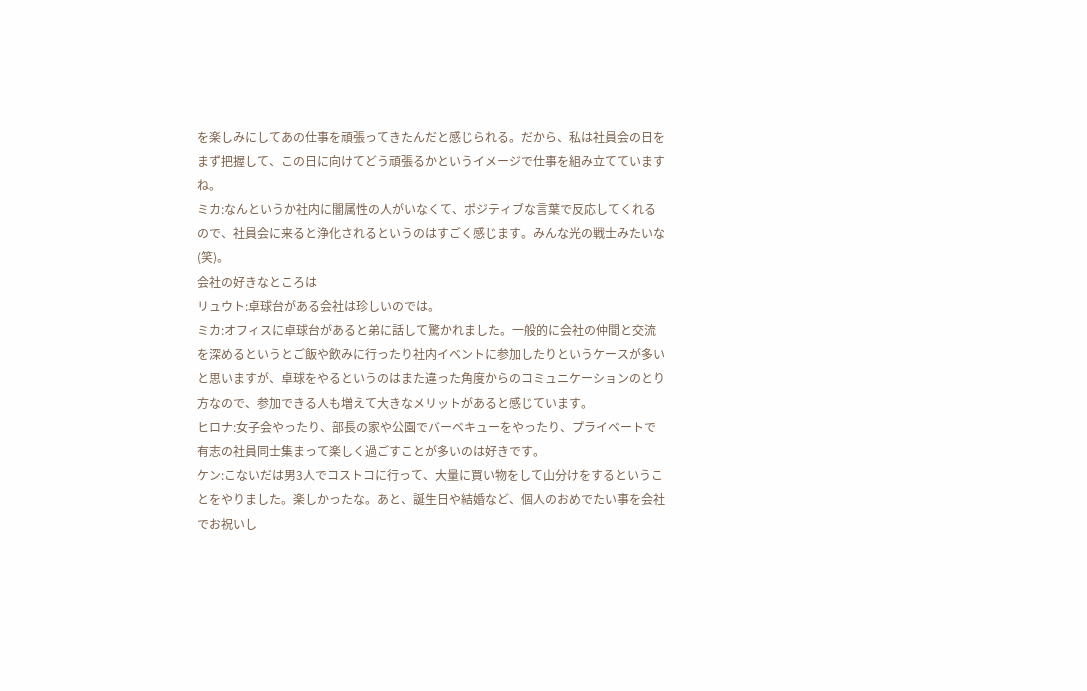を楽しみにしてあの仕事を頑張ってきたんだと感じられる。だから、私は社員会の日をまず把握して、この日に向けてどう頑張るかというイメージで仕事を組み立てていますね。
ミカ:なんというか社内に闇属性の人がいなくて、ポジティブな言葉で反応してくれるので、社員会に来ると浄化されるというのはすごく感じます。みんな光の戦士みたいな(笑)。
会社の好きなところは
リュウト:卓球台がある会社は珍しいのでは。
ミカ:オフィスに卓球台があると弟に話して驚かれました。一般的に会社の仲間と交流を深めるというとご飯や飲みに行ったり社内イベントに参加したりというケースが多いと思いますが、卓球をやるというのはまた違った角度からのコミュニケーションのとり方なので、参加できる人も増えて大きなメリットがあると感じています。
ヒロナ:女子会やったり、部長の家や公園でバーベキューをやったり、プライベートで有志の社員同士集まって楽しく過ごすことが多いのは好きです。
ケン:こないだは男3人でコストコに行って、大量に買い物をして山分けをするということをやりました。楽しかったな。あと、誕生日や結婚など、個人のおめでたい事を会社でお祝いし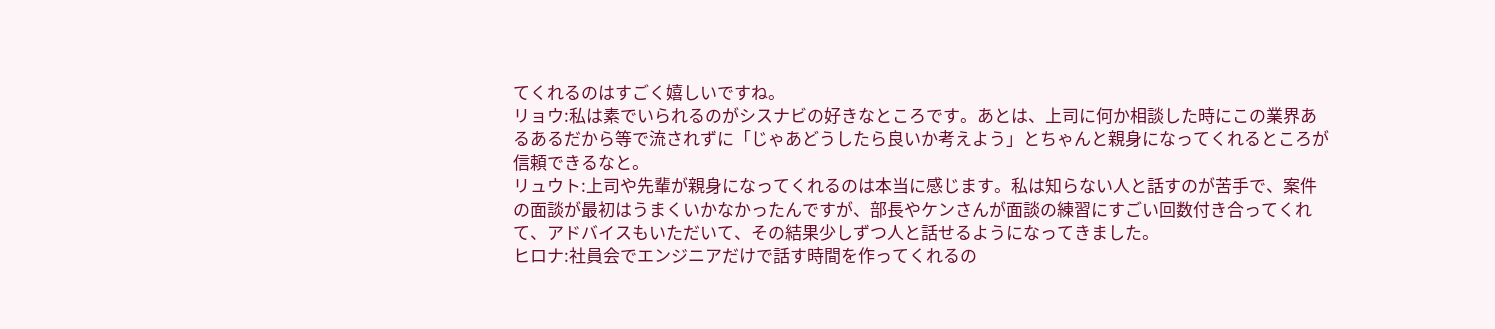てくれるのはすごく嬉しいですね。
リョウ:私は素でいられるのがシスナビの好きなところです。あとは、上司に何か相談した時にこの業界あるあるだから等で流されずに「じゃあどうしたら良いか考えよう」とちゃんと親身になってくれるところが信頼できるなと。
リュウト:上司や先輩が親身になってくれるのは本当に感じます。私は知らない人と話すのが苦手で、案件の面談が最初はうまくいかなかったんですが、部長やケンさんが面談の練習にすごい回数付き合ってくれて、アドバイスもいただいて、その結果少しずつ人と話せるようになってきました。
ヒロナ:社員会でエンジニアだけで話す時間を作ってくれるの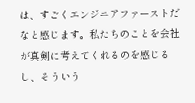は、すごくエンジニアファーストだなと感じます。私たちのことを会社が真剣に考えてくれるのを感じるし、そういう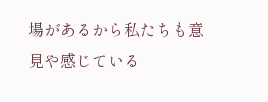場があるから私たちも意見や感じている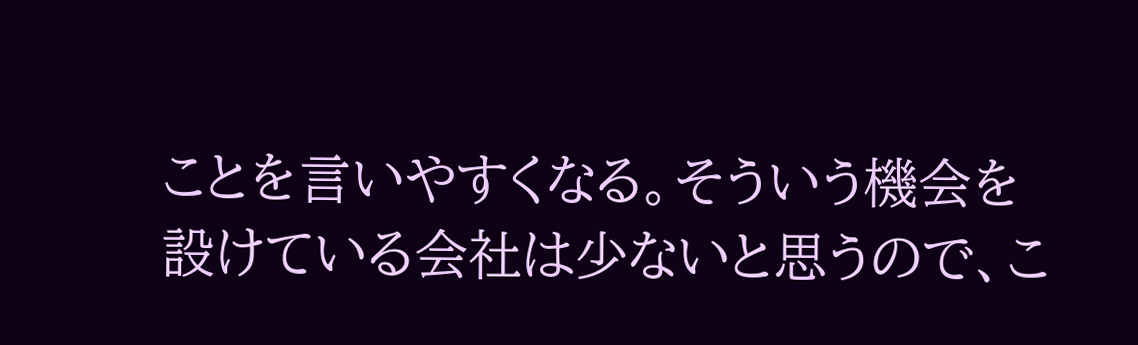ことを言いやすくなる。そういう機会を設けている会社は少ないと思うので、こ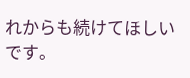れからも続けてほしいです。